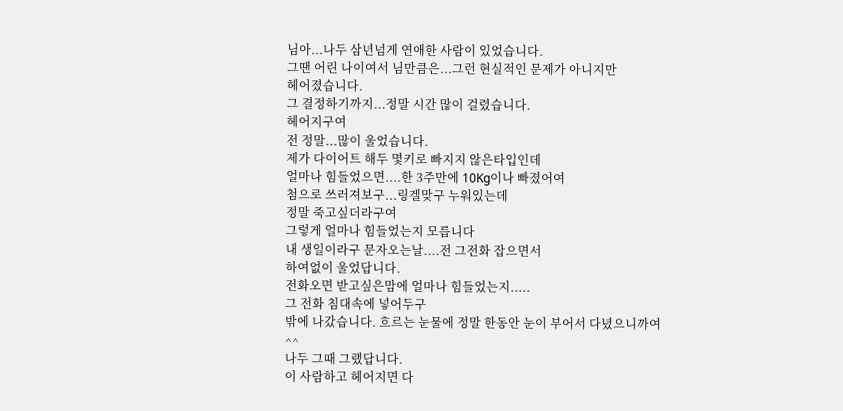님아...나두 삼년넘게 연애한 사람이 있었습니다.
그땐 어린 나이여서 님만큼은...그런 현실적인 문제가 아니지만
헤어졌습니다.
그 결정하기까지...정말 시간 많이 걸렸습니다.
헤어지구여
전 정말...많이 울었습니다.
제가 다이어트 해두 몇키로 빠지지 않은타입인데
얼마나 힘들었으면....한 3주만에 10Kg이나 빠졌어여
첨으로 쓰러져보구...링겔맞구 누워있는데
정말 죽고싶더라구여
그렇게 얼마나 힘들었는지 모릅니다
내 생일이라구 문자오는날....전 그전화 잡으면서
하여없이 울었답니다.
전화오면 받고싶은맘에 얼마나 힘들었는지.....
그 전화 침대속에 넣어두구
밖에 나갔습니다. 흐르는 눈물에 정말 한동안 눈이 부어서 다녔으니까여^^
나두 그때 그랬답니다.
이 사람하고 헤어지면 다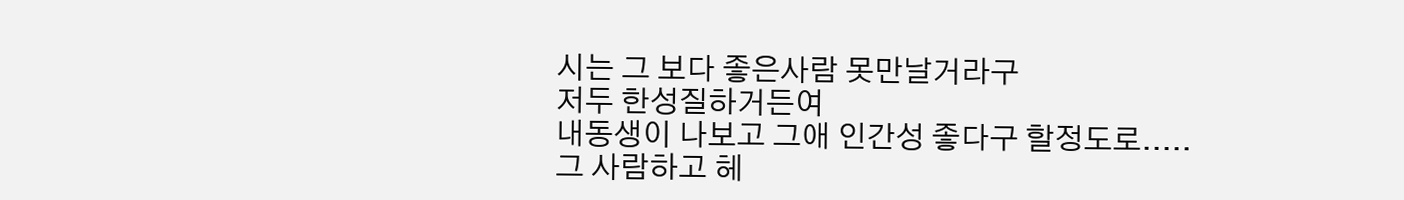시는 그 보다 좋은사람 못만날거라구
저두 한성질하거든여
내동생이 나보고 그애 인간성 좋다구 할정도로.....
그 사람하고 헤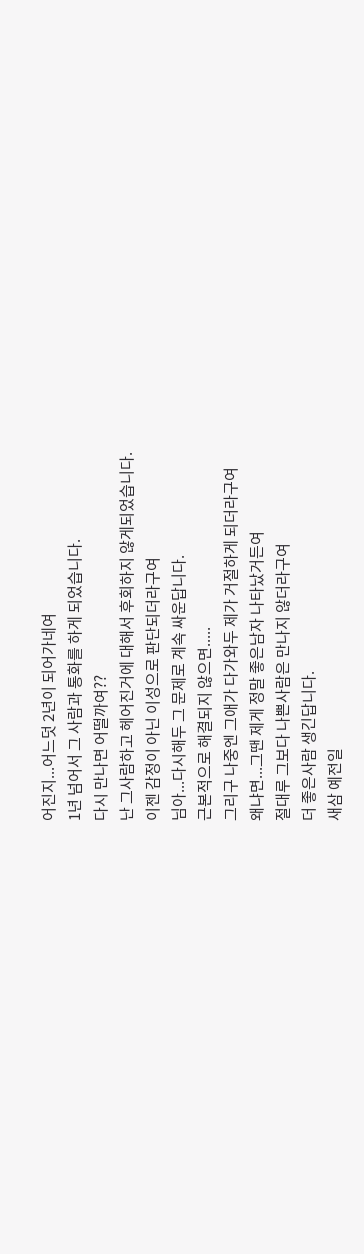어진지...어느덧 2년이 되어가네여
1년 넘어서 그 사람과 통화를 하게 되었습니다.
다시 만나면 어떨까여??
난 그사람하고 헤어진거에 대해서 후회하지 않게되었습니다.
이젠 감정이 아닌 이성으로 판단되더라구여
님아...다시해두 그 문제로 계속 싸운답니다.
근본적으로 해결되지 않으면.....
그리구 나중엔 그애가 다가와두 제가 거절하게 되더라구여
왜냐면...그땐 제게 정말 좋은남자 나타났거든여
절대루 그보다 나쁜사람은 만나지 않더라구여
더 좋은사람 생긴답니다.
새삼 예전일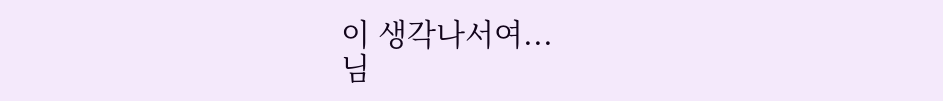이 생각나서여...
님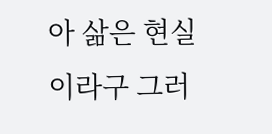아 삶은 현실이라구 그러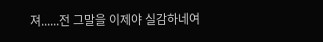져......전 그말을 이제야 실감하네여